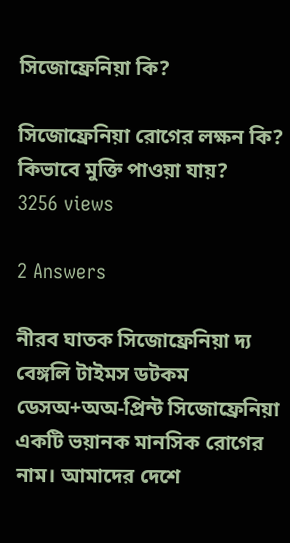সিজোফ্রেনিয়া কি?

সিজোফ্রেনিয়া রোগের লক্ষন কি? কিভাবে মুক্তি পাওয়া যায়?
3256 views

2 Answers

নীরব ঘাতক সিজোফ্রেনিয়া দ্য বেঙ্গলি টাইমস ডটকম ডেসঅ+অঅ-প্রিন্ট সিজোফ্রেনিয়া একটি ভয়ানক মানসিক রোগের নাম। আমাদের দেশে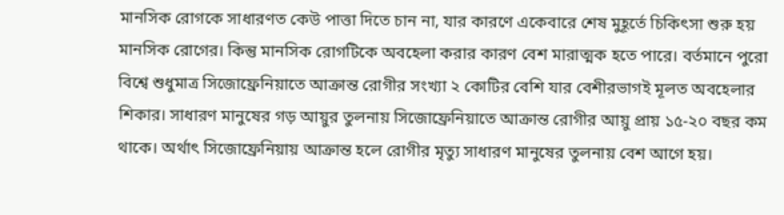মানসিক রোগকে সাধারণত কেউ পাত্তা দিতে চান না, যার কারণে একেবারে শেষ মুহূর্তে চিকিৎসা শুরু হয় মানসিক রোগের। কিন্তু মানসিক রোগটিকে অবহেলা করার কারণ বেশ মারাত্মক হতে পারে। বর্তমানে পুরো বিশ্বে শুধুমাত্র সিজোফ্রেনিয়াতে আক্রান্ত রোগীর সংখ্যা ২ কোটির বেশি যার বেশীরভাগই মূলত অবহেলার শিকার। সাধারণ মানুষের গড় আয়ুর তুলনায় সিজোফ্রেনিয়াতে আক্রান্ত রোগীর আয়ু প্রায় ১৫-২০ বছর কম থাকে। অর্থাৎ সিজোফ্রেনিয়ায় আক্রান্ত হলে রোগীর মৃত্যু সাধারণ মানুষের তুলনায় বেশ আগে হয়।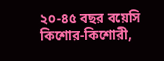২০-৪৫ বছর বয়েসি কিশোর-কিশোরী,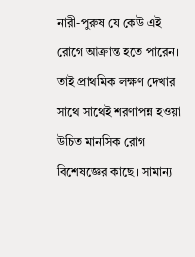নারী-পুরুষ যে কেউ এই রোগে আক্রান্ত হতে পারেন। তাই প্রাথমিক লক্ষণ দেখার সাথে সাথেই শরণাপন্ন হওয়া উচিত মানসিক রোগ বিশেষজ্ঞের কাছে। সামান্য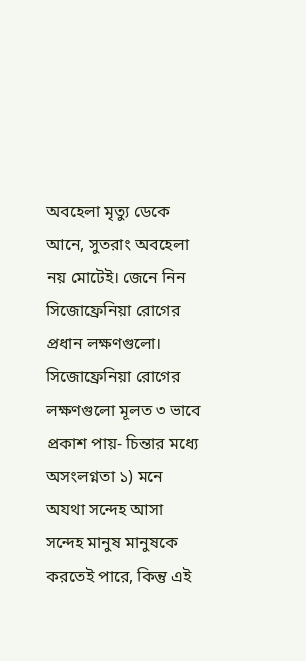অবহেলা মৃত্যু ডেকে আনে, সুতরাং অবহেলা নয় মোটেই। জেনে নিন সিজোফ্রেনিয়া রোগের প্রধান লক্ষণগুলো। সিজোফ্রেনিয়া রোগের লক্ষণগুলো মূলত ৩ ভাবে প্রকাশ পায়- চিন্তার মধ্যে অসংলগ্নতা ১) মনে অযথা সন্দেহ আসা সন্দেহ মানুষ মানুষকে করতেই পারে, কিন্তু এই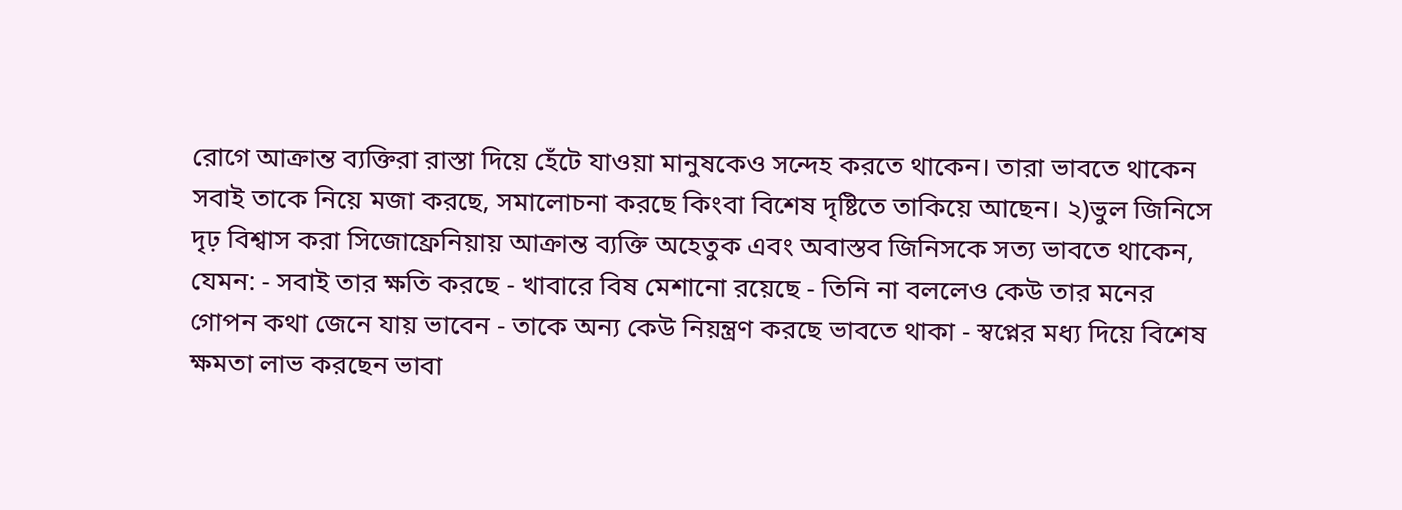রোগে আক্রান্ত ব্যক্তিরা রাস্তা দিয়ে হেঁটে যাওয়া মানুষকেও সন্দেহ করতে থাকেন। তারা ভাবতে থাকেন সবাই তাকে নিয়ে মজা করছে, সমালোচনা করছে কিংবা বিশেষ দৃষ্টিতে তাকিয়ে আছেন। ২)ভুল জিনিসে দৃঢ় বিশ্বাস করা সিজোফ্রেনিয়ায় আক্রান্ত ব্যক্তি অহেতুক এবং অবাস্তব জিনিসকে সত্য ভাবতে থাকেন, যেমন: - সবাই তার ক্ষতি করছে - খাবারে বিষ মেশানো রয়েছে - তিনি না বললেও কেউ তার মনের গোপন কথা জেনে যায় ভাবেন - তাকে অন্য কেউ নিয়ন্ত্রণ করছে ভাবতে থাকা - স্বপ্নের মধ্য দিয়ে বিশেষ ক্ষমতা লাভ করছেন ভাবা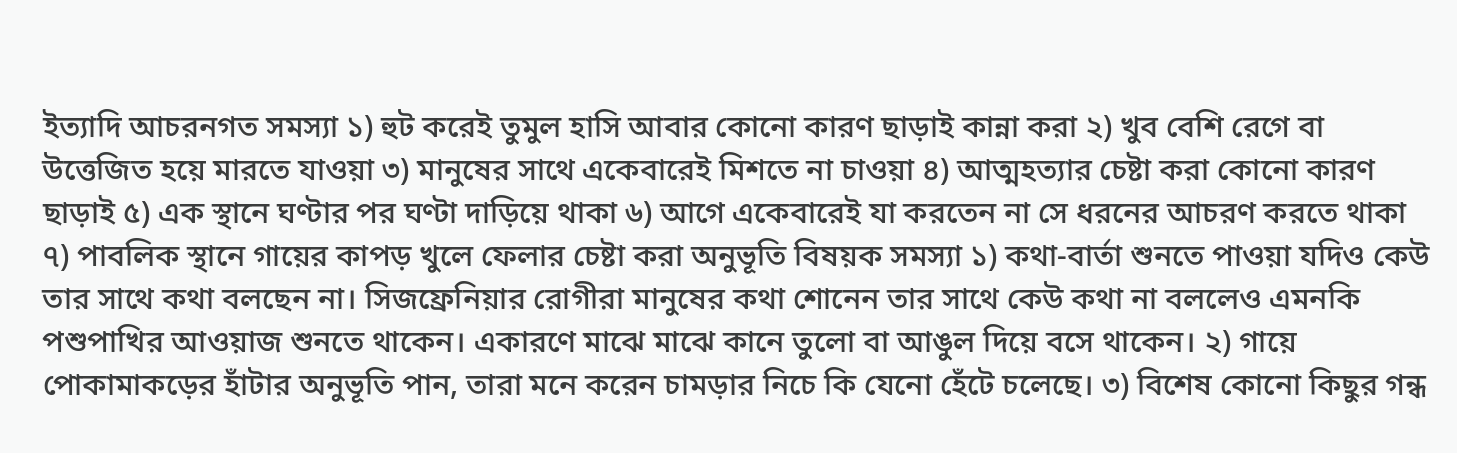ইত্যাদি আচরনগত সমস্যা ১) হুট করেই তুমুল হাসি আবার কোনো কারণ ছাড়াই কান্না করা ২) খুব বেশি রেগে বা উত্তেজিত হয়ে মারতে যাওয়া ৩) মানুষের সাথে একেবারেই মিশতে না চাওয়া ৪) আত্মহত্যার চেষ্টা করা কোনো কারণ ছাড়াই ৫) এক স্থানে ঘণ্টার পর ঘণ্টা দাড়িয়ে থাকা ৬) আগে একেবারেই যা করতেন না সে ধরনের আচরণ করতে থাকা ৭) পাবলিক স্থানে গায়ের কাপড় খুলে ফেলার চেষ্টা করা অনুভূতি বিষয়ক সমস্যা ১) কথা-বার্তা শুনতে পাওয়া যদিও কেউ তার সাথে কথা বলছেন না। সিজফ্রেনিয়ার রোগীরা মানুষের কথা শোনেন তার সাথে কেউ কথা না বললেও এমনকি পশুপাখির আওয়াজ শুনতে থাকেন। একারণে মাঝে মাঝে কানে তুলো বা আঙুল দিয়ে বসে থাকেন। ২) গায়ে পোকামাকড়ের হাঁটার অনুভূতি পান, তারা মনে করেন চামড়ার নিচে কি যেনো হেঁটে চলেছে। ৩) বিশেষ কোনো কিছুর গন্ধ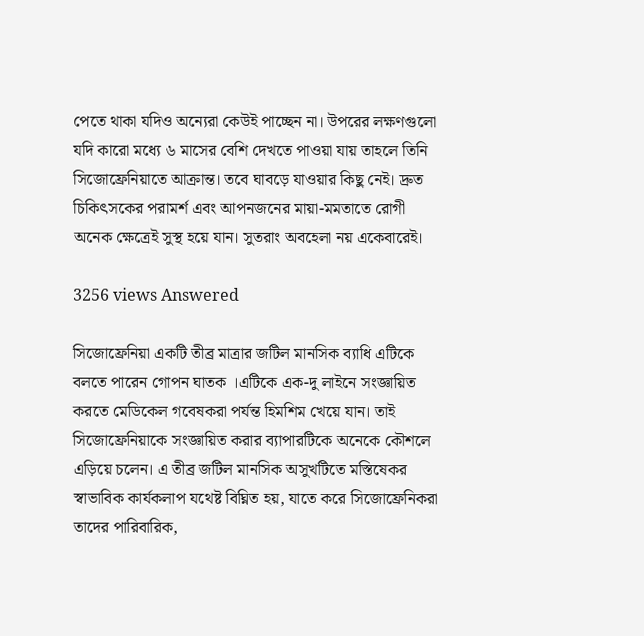পেতে থাকা যদিও অন্যেরা কেউই পাচ্ছেন না। উপরের লক্ষণগুলো যদি কারো মধ্যে ৬ মাসের বেশি দেখতে পাওয়া যায় তাহলে তিনি সিজোফ্রেনিয়াতে আক্রান্ত। তবে ঘাবড়ে যাওয়ার কিছু নেই। দ্রুত চিকিৎসকের পরামর্শ এবং আপনজনের মায়া-মমতাতে রোগী অনেক ক্ষেত্রেই সুস্থ হয়ে যান। সুতরাং অবহেলা নয় একেবারেই।

3256 views Answered

সিজোফ্রেনিয়া একটি তীব্র মাত্রার জটিল মানসিক ব্যাধি এটিকে বলতে পারেন গোপন ঘাতক ।এটিকে এক-দু লাইনে সংজ্ঞায়িত করতে মেডিকেল গবেষকরা পর্যন্ত হিমশিম খেয়ে যান। তাই সিজোফ্রেনিয়াকে সংজ্ঞায়িত করার ব্যাপারটিকে অনেকে কৌশলে এড়িয়ে চলেন। এ তীব্র জটিল মানসিক অসুখটিতে মস্তিষেকর স্বাভাবিক কার্যকলাপ যথেষ্ট বিঘ্নিত হয়, যাতে করে সিজোফ্রেনিকরা তাদের পারিবারিক,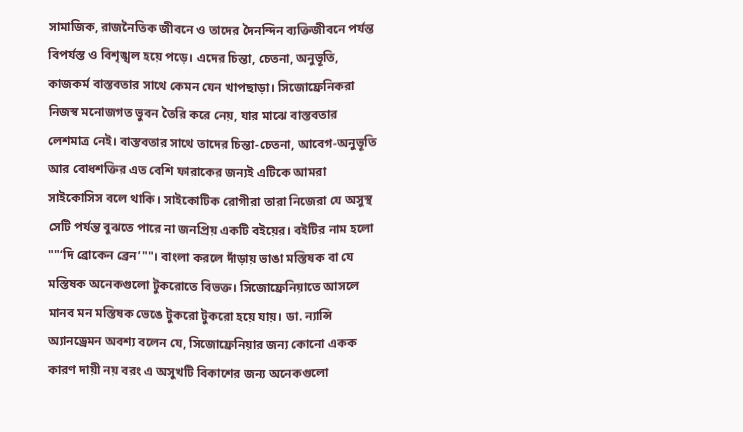সামাজিক, রাজনৈতিক জীবনে ও তাদের দৈনন্দিন ব্যক্তিজীবনে পর্যন্ত বিপর্যস্ত ও বিশৃঙ্খল হয়ে পড়ে। এদের চিন্তা, চেতনা, অনুভূতি, কাজকর্ম বাস্তবতার সাথে কেমন যেন খাপছাড়া। সিজোফ্রেনিকরা নিজস্ব মনোজগত ভুবন তৈরি করে নেয়, যার মাঝে বাস্তবতার লেশমাত্র নেই। বাস্তবতার সাথে তাদের চিন্তা-চেতনা, আবেগ-অনুভূতি আর বোধশক্তির এত বেশি ফারাকের জন্যই এটিকে আমরা সাইকোসিস বলে থাকি। সাইকোটিক রোগীরা তারা নিজেরা যে অসুস্থ সেটি পর্যন্ত বুঝতে পারে না জনপ্রিয় একটি বইয়ের। বইটির নাম হলো ""‘দি ব্রোকেন ব্রেন’""। বাংলা করলে দাঁড়ায় ভাঙা মস্তিষক বা যে মস্তিষক অনেকগুলো টুকরোতে বিভক্ত। সিজোফ্রেনিয়াতে আসলে মানব মন মস্তিষক ভেঙে টুকরো টুকরো হয়ে যায়। ডা. ন্যান্সি অ্যানড্রেমন অবশ্য বলেন যে, সিজোফ্রেনিয়ার জন্য কোনো একক কারণ দায়ী নয় বরং এ অসুখটি বিকাশের জন্য অনেকগুলো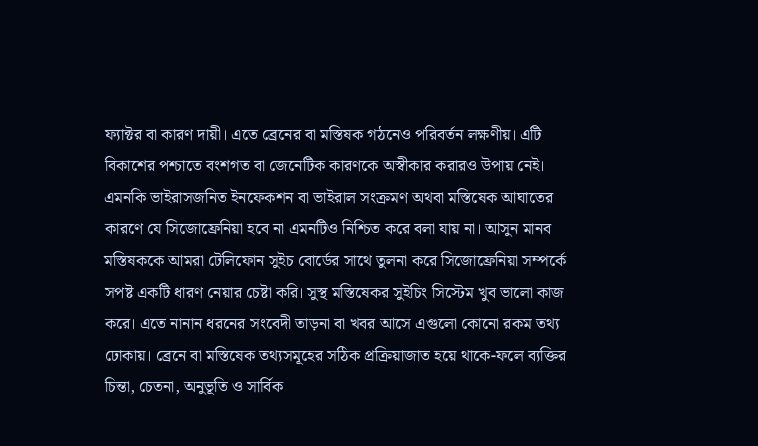ফ্যাক্টর বা কারণ দায়ী। এতে ব্রেনের বা মস্তিষক গঠনেও পরিবর্তন লক্ষণীয়। এটি বিকাশের পশ্চাতে বংশগত বা জেনেটিক কারণকে অস্বীকার করারও উপায় নেই। এমনকি ভাইরাসজনিত ইনফেকশন বা ভাইরাল সংক্রমণ অথবা মস্তিষেক আঘাতের কারণে যে সিজোফ্রেনিয়া হবে না এমনটিও নিশ্চিত করে বলা যায় না। আসুন মানব মস্তিষককে আমরা টেলিফোন সুইচ বোর্ডের সাথে তুলনা করে সিজোফ্রেনিয়া সম্পর্কে সপষ্ট একটি ধারণ নেয়ার চেষ্টা করি। সুস্থ মস্তিষেকর সুইচিং সিস্টেম খুব ভালো কাজ করে। এতে নানান ধরনের সংবেদী তাড়না বা খবর আসে এগুলো কোনো রকম তথ্য ঢোকায়। ব্রেনে বা মস্তিষেক তথ্যসমূহের সঠিক প্রক্রিয়াজাত হয়ে থাকে-ফলে ব্যক্তির চিন্তা, চেতনা, অনুভূতি ও সার্বিক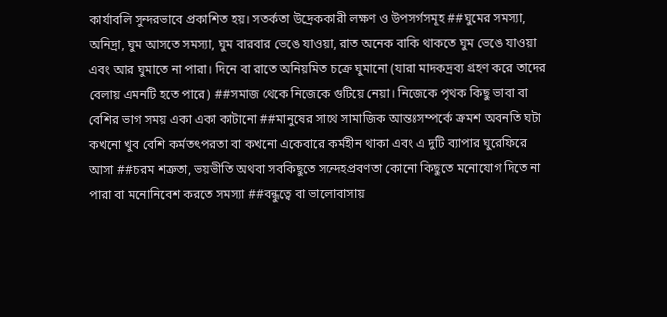কার্যাবলি সুন্দরভাবে প্রকাশিত হয়। সতর্কতা উদ্রেককারী লক্ষণ ও উপসর্গসমূহ ##ঘুমের সমস্যা, অনিদ্রা, ঘুম আসতে সমস্যা, ঘুম বারবার ভেঙে যাওয়া, রাত অনেক বাকি থাকতে ঘুম ভেঙে যাওয়া এবং আর ঘুমাতে না পারা। দিনে বা রাতে অনিয়মিত চক্রে ঘুমানো (যারা মাদকদ্রব্য গ্রহণ করে তাদের বেলায় এমনটি হতে পারে) ##সমাজ থেকে নিজেকে গুটিয়ে নেয়া। নিজেকে পৃথক কিছু ভাবা বা বেশির ভাগ সময় একা একা কাটানো ##মানুষের সাথে সামাজিক আন্তঃসম্পর্কে ক্রমশ অবনতি ঘটা কখনো খুব বেশি কর্মতৎপরতা বা কখনো একেবারে কর্মহীন থাকা এবং এ দুটি ব্যাপার ঘুরেফিরে আসা ##চরম শত্রুতা, ভয়ভীতি অথবা সবকিছুতে সন্দেহপ্রবণতা কোনো কিছুতে মনোযোগ দিতে না পারা বা মনোনিবেশ করতে সমস্যা ##বন্ধুত্বে বা ভালোবাসায়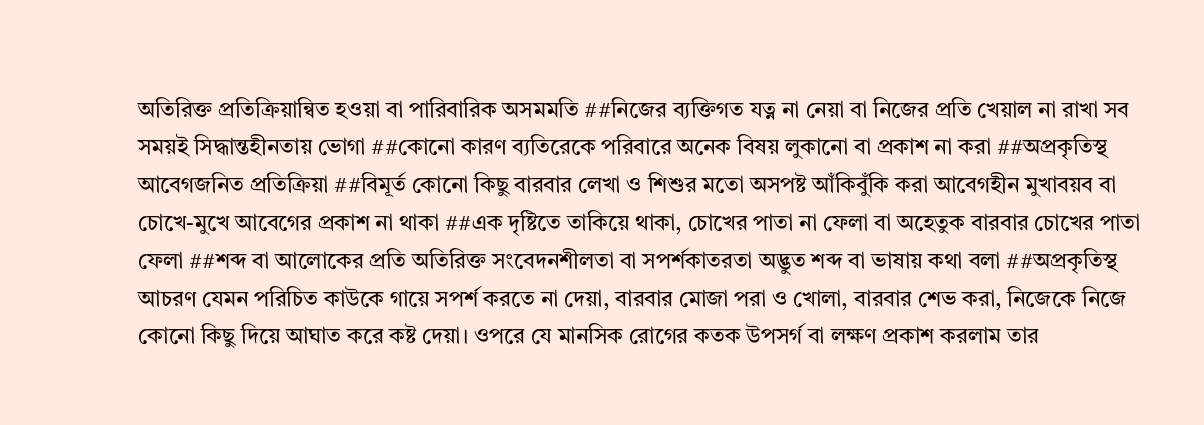অতিরিক্ত প্রতিক্রিয়ান্বিত হওয়া বা পারিবারিক অসমমতি ##নিজের ব্যক্তিগত যত্ন না নেয়া বা নিজের প্রতি খেয়াল না রাখা সব সময়ই সিদ্ধান্তহীনতায় ভোগা ##কোনো কারণ ব্যতিরেকে পরিবারে অনেক বিষয় লুকানো বা প্রকাশ না করা ##অপ্রকৃতিস্থ আবেগজনিত প্রতিক্রিয়া ##বিমূর্ত কোনো কিছু বারবার লেখা ও শিশুর মতো অসপষ্ট আঁকিবুঁকি করা আবেগহীন মুখাবয়ব বা চোখে-মুখে আবেগের প্রকাশ না থাকা ##এক দৃষ্টিতে তাকিয়ে থাকা, চোখের পাতা না ফেলা বা অহেতুক বারবার চোখের পাতা ফেলা ##শব্দ বা আলোকের প্রতি অতিরিক্ত সংবেদনশীলতা বা সপর্শকাতরতা অদ্ভুত শব্দ বা ভাষায় কথা বলা ##অপ্রকৃতিস্থ আচরণ যেমন পরিচিত কাউকে গায়ে সপর্শ করতে না দেয়া, বারবার মোজা পরা ও খোলা, বারবার শেভ করা, নিজেকে নিজে কোনো কিছু দিয়ে আঘাত করে কষ্ট দেয়া। ওপরে যে মানসিক রোগের কতক উপসর্গ বা লক্ষণ প্রকাশ করলাম তার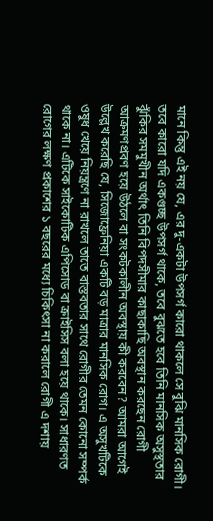মানে কিন্তু এই নয় যে, এর দু-একটা উপসর্গ কারো থাকলে সে বুঝি মানসিক রোগী। তবে কারো যদি একগুচ্ছ উপসর্গ থাকে, তবে বুঝতে হবে তিনি মানসিক অসুস্থতার ঝুঁকির সমমুখীন অর্থাৎ তিনি বিপদসীমার কাছাকাছি অবস্থান করছেন রোগী আক্রমণপ্রবণ হয়ে উঠলে বা সংকটকালীন অবস্থায় কী করবেন? আমরা আগেই উল্লেখ করেছি যে, সিজোফ্রেনিয়া একটি বড় মাত্রার মানসিক রোগ। এ অসুখটিকে ওষুধ খেয়ে নিয়ন্ত্রণে না রাখলে তাতে বাস্তবতার সাথে রোগীর তেমন কোনো সম্পর্ক থাকে না। এটিকে সাইকোটিক এপিসোড বা ক্রাইসিস বলা হয়ে থাকে। সাধারণত রোগের লক্ষণ প্রকাশের ১ বছরের মধ্যে চিকিৎসা না করালে রোগী এ দশায়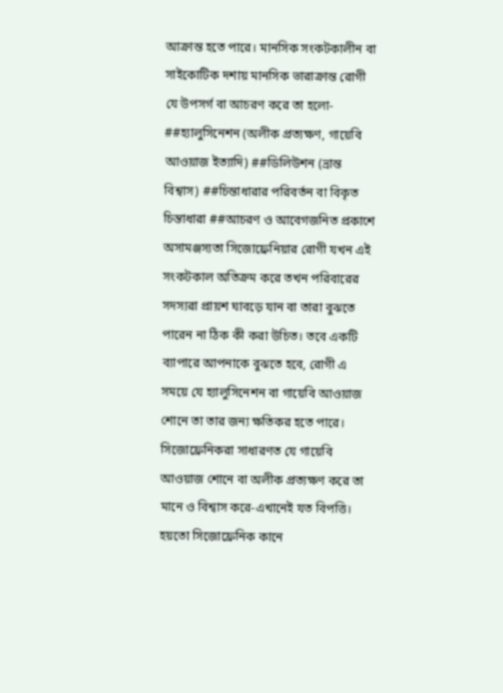আক্রান্ত হতে পারে। মানসিক সংকটকালীন বা সাইকোটিক দশায় মানসিক ভারাক্রান্ত রোগী যে উপসর্গ বা আচরণ করে তা হলো- ##হ্যালুসিনেশন (অলীক প্রত্যক্ষণ, গায়েবি আওয়াজ ইত্যাদি) ##ডিলিউশন (ভ্রান্ত বিশ্বাস) ##চিন্তাধারার পরিবর্তন বা বিকৃত চিন্তাধারা ##আচরণ ও আবেগজনিত প্রকাশে অসামঞ্জস্যতা সিজোফ্রেনিয়ার রোগী যখন এই সংকটকাল অতিক্রম করে তখন পরিবারের সদস্যরা প্রায়শ ঘাবড়ে যান বা তারা বুঝতে পারেন না ঠিক কী করা উচিত। তবে একটি ব্যাপারে আপনাকে বুঝতে হবে, রোগী এ সময়ে যে হ্যালুসিনেশন বা গায়েবি আওয়াজ শোনে তা তার জন্য ক্ষতিকর হতে পারে। সিজোফ্রেনিকরা সাধারণত যে গায়েবি আওয়াজ শোনে বা অলীক প্রত্যক্ষণ করে তা মানে ও বিশ্বাস করে-এখানেই যত বিপত্তি। হয়তো সিজোফ্রেনিক কানে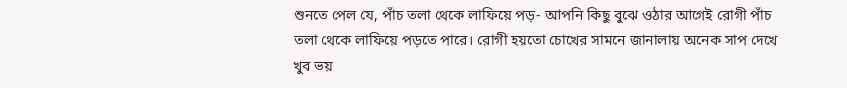শুনতে পেল যে, পাঁচ তলা থেকে লাফিয়ে পড়- আপনি কিছু বুঝে ওঠার আগেই রোগী পাঁচ তলা থেকে লাফিয়ে পড়তে পারে। রোগী হয়তো চোখের সামনে জানালায় অনেক সাপ দেখে খুব ভয়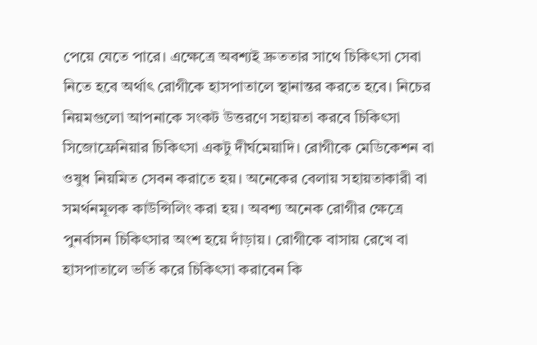পেয়ে যেতে পারে। এক্ষেত্রে অবশ্যই দ্রুততার সাথে চিকিৎসা সেবা নিতে হবে অর্থাৎ রোগীকে হাসপাতালে স্থানান্তর করতে হবে। নিচের নিয়মগুলো আপনাকে সংকট উত্তরণে সহায়তা করবে চিকিৎসা সিজোফ্রেনিয়ার চিকিৎসা একটু দীর্ঘমেয়াদি। রোগীকে মেডিকেশন বা ওষুধ নিয়মিত সেবন করাতে হয়। অনেকের বেলায় সহায়তাকারী বা সমর্থনমূলক কাউন্সিলিং করা হয়। অবশ্য অনেক রোগীর ক্ষেত্রে পুনর্বাসন চিকিৎসার অংশ হয়ে দাঁড়ায়। রোগীকে বাসায় রেখে বা হাসপাতালে ভর্তি করে চিকিৎসা করাবেন কি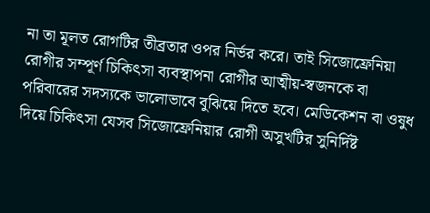না তা মূলত রোগটির তীব্রতার ওপর নির্ভর করে। তাই সিজোফ্রেনিয়া রোগীর সম্পূর্ণ চিকিৎসা ব্যবস্থাপনা রোগীর আত্মীয়-স্বজনকে বা পরিবারের সদস্যকে ভালোভাবে বুঝিয়ে দিতে হবে। মেডিকেশন বা ওষুধ দিয়ে চিকিৎসা যেসব সিজোফ্রেনিয়ার রোগী অসুখটির সুনির্দিষ্ট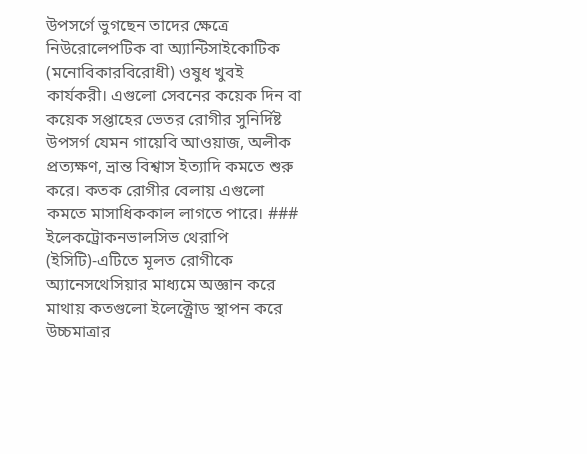উপসর্গে ভুগছেন তাদের ক্ষেত্রে নিউরোলেপটিক বা অ্যান্টিসাইকোটিক (মনোবিকারবিরোধী) ওষুধ খুবই কার্যকরী। এগুলো সেবনের কয়েক দিন বা কয়েক সপ্তাহের ভেতর রোগীর সুনির্দিষ্ট উপসর্গ যেমন গায়েবি আওয়াজ, অলীক প্রত্যক্ষণ, ভ্রান্ত বিশ্বাস ইত্যাদি কমতে শুরু করে। কতক রোগীর বেলায় এগুলো কমতে মাসাধিককাল লাগতে পারে। ### ইলেকট্রোকনভালসিভ থেরাপি (ইসিটি)-এটিতে মূলত রোগীকে অ্যানেসথেসিয়ার মাধ্যমে অজ্ঞান করে মাথায় কতগুলো ইলেক্ট্রোড স্থাপন করে উচ্চমাত্রার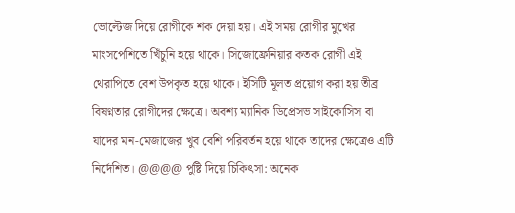ভোল্টেজ দিয়ে রোগীকে শক দেয়া হয়। এই সময় রোগীর মুখের মাংসপেশিতে খিঁচুনি হয়ে থাকে। সিজোফ্রেনিয়ার কতক রোগী এই থেরাপিতে বেশ উপকৃত হয়ে থাকে। ইসিটি মূলত প্রয়োগ করা হয় তীব্র বিষণ্নতার রোগীদের ক্ষেত্রে। অবশ্য ম্যানিক ডিপ্রেসভ সাইকোসিস বা যাদের মন-মেজাজের খুব বেশি পরিবর্তন হয়ে থাকে তাদের ক্ষেত্রেও এটি নির্দেশিত। @@@@ পুষ্টি দিয়ে চিকিৎসা: অনেক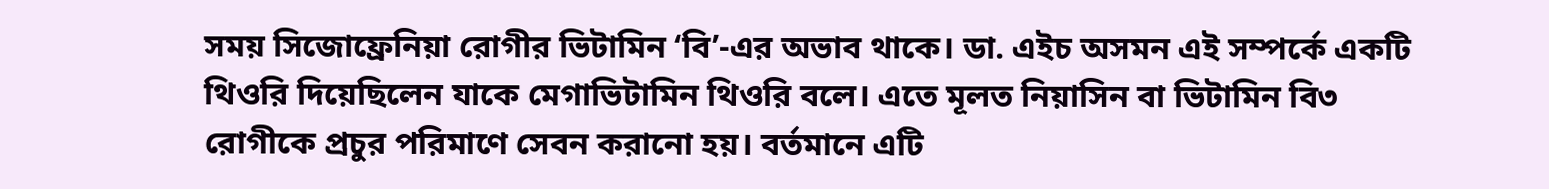সময় সিজোফ্রেনিয়া রোগীর ভিটামিন ‘বি’-এর অভাব থাকে। ডা. এইচ অসমন এই সম্পর্কে একটি থিওরি দিয়েছিলেন যাকে মেগাভিটামিন থিওরি বলে। এতে মূলত নিয়াসিন বা ভিটামিন বি৩ রোগীকে প্রচুর পরিমাণে সেবন করানো হয়। বর্তমানে এটি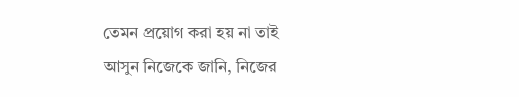তেমন প্রয়োগ করা হয় না তাই আসুন নিজেকে জানি, নিজের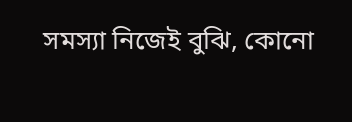সমস্যা নিজেই বুঝি, কোনো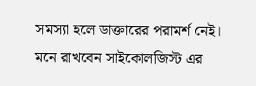সমস্যা হলে ডাক্তারের পরামর্শ নেই। মনে রাখবেন সাইকোলজিস্ট এর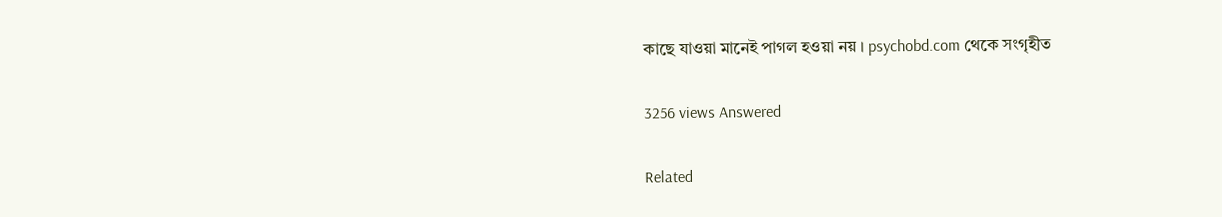কাছে যাওয়া মানেই পাগল হওয়া নয় । psychobd.com থেকে সংগৃহীত

3256 views Answered

Related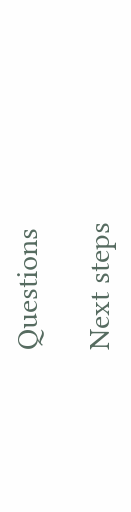Questions

Next steps